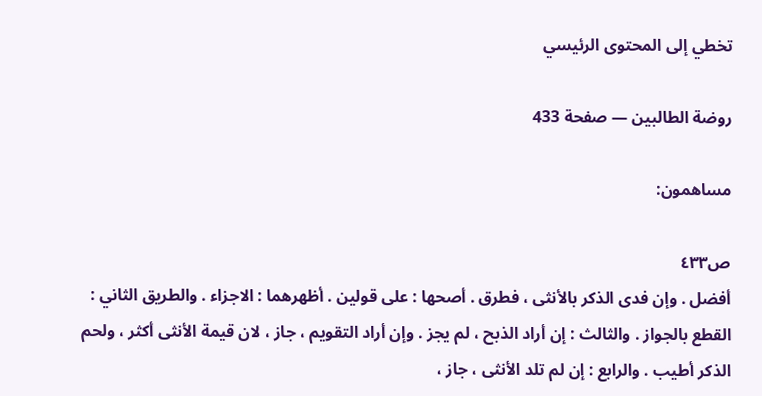تخطي إلى المحتوى الرئيسي

روضة الطالبين — صفحة 433

مساهمون:

ص٤٣٣
أفضل . وإن فدى الذكر بالأنثى ، فطرق . أصحها : على قولين . أظهرهما : الاجزاء . والطريق الثاني : القطع بالجواز . والثالث : إن أراد الذبح ، لم يجز . وإن أراد التقويم ، جاز ، لان قيمة الأنثى أكثر ، ولحم الذكر أطيب . والرابع : إن لم تلد الأنثى ، جاز ،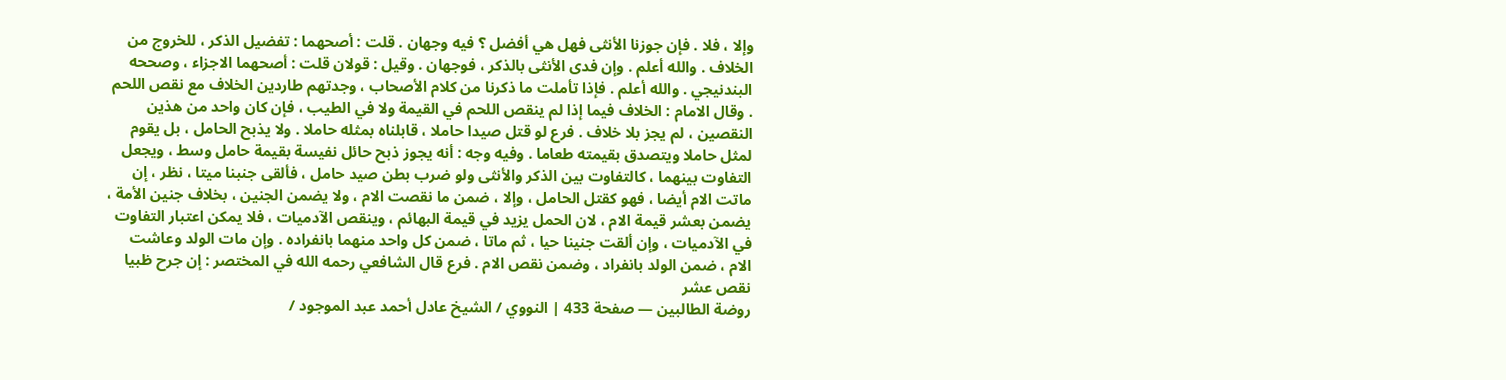وإلا ، فلا . فإن جوزنا الأنثى فهل هي أفضل ؟ فيه وجهان . قلت : أصحهما : تفضيل الذكر ، للخروج من الخلاف . والله أعلم . وإن فدى الأنثى بالذكر ، فوجهان . وقيل : قولان قلت : أصحهما الاجزاء ، وصححه البندنيجي . والله أعلم . فإذا تأملت ما ذكرنا من كلام الأصحاب ، وجدتهم طاردين الخلاف مع نقص اللحم . وقال الامام : الخلاف فيما إذا لم ينقص اللحم في القيمة ولا في الطيب ، فإن كان واحد من هذين النقصين ، لم يجز بلا خلاف . فرع لو قتل صيدا حاملا ، قابلناه بمثله حاملا . ولا يذبح الحامل ، بل يقوم لمثل حاملا ويتصدق بقيمته طعاما . وفيه وجه : أنه يجوز ذبح حائل نفيسة بقيمة حامل وسط ، ويجعل التفاوت بينهما ، كالتفاوت بين الذكر والأنثى ولو ضرب بطن صيد حامل ، فألقى جنبنا ميتا ، نظر ، إن ماتت الام أيضا ، فهو كقتل الحامل ، وإلا ، ضمن ما نقصت الام ، ولا يضمن الجنين ، بخلاف جنين الأمة ، يضمن بعشر قيمة الام ، لان الحمل يزيد في قيمة البهائم ، وينقص الآدميات ، فلا يمكن اعتبار التفاوت في الآدميات ، وإن ألقت جنينا حيا ، ثم ماتا ، ضمن كل واحد منهما بانفراده . وإن مات الولد وعاشت الام ، ضمن الولد بانفراد ، وضمن نقص الام . فرع قال الشافعي رحمه الله في المختصر : إن جرح ظبيا نقص عشر
روضة الطالبين — صفحة 433 | النووي / الشيخ عادل أحمد عبد الموجود /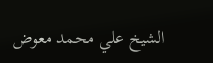الشيخ علي محمد معوض